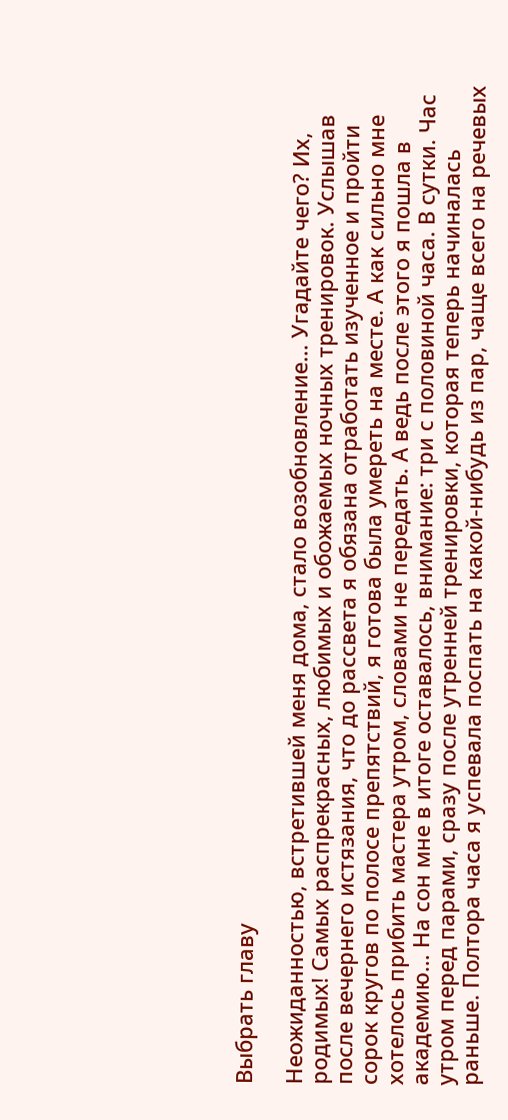Выбрать главу

Неожиданностью, встретившей меня дома, стало возобновление… Угадайте чего? Их, родимых! Самых распрекрасных, любимых и обожаемых ночных тренировок. Услышав после вечернего истязания, что до рассвета я обязана отработать изученное и пройти сорок кругов по полосе препятствий, я готова была умереть на месте. А как сильно мне хотелось прибить мастера утром, словами не передать. А ведь после этого я пошла в академию… На сон мне в итоге оставалось, внимание: три с половиной часа. В сутки. Час утром перед парами, сразу после утренней тренировки, которая теперь начиналась раньше. Полтора часа я успевала поспать на какой-нибудь из пар, чаще всего на речевых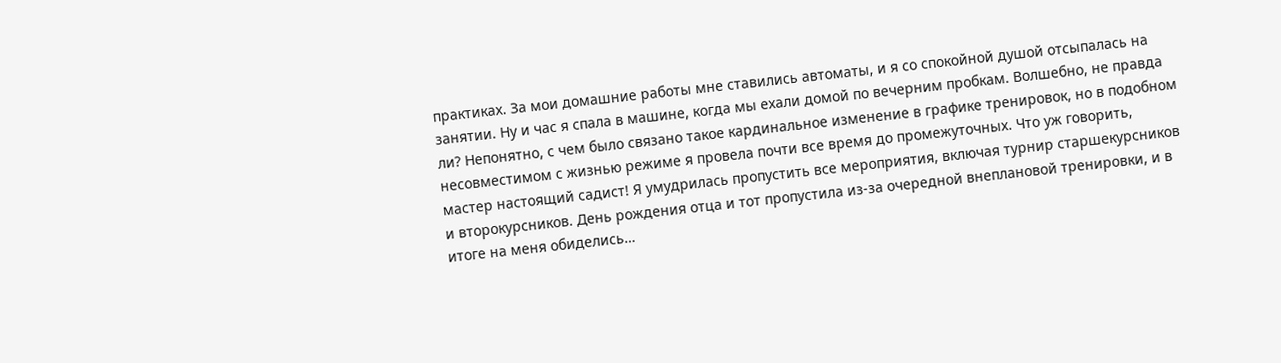практиках. За мои домашние работы мне ставились автоматы, и я со спокойной душой отсыпалась на занятии. Ну и час я спала в машине, когда мы ехали домой по вечерним пробкам. Волшебно, не правда ли? Непонятно, с чем было связано такое кардинальное изменение в графике тренировок, но в подобном несовместимом с жизнью режиме я провела почти все время до промежуточных. Что уж говорить, мастер настоящий садист! Я умудрилась пропустить все мероприятия, включая турнир старшекурсников и второкурсников. День рождения отца и тот пропустила из-за очередной внеплановой тренировки, и в итоге на меня обиделись…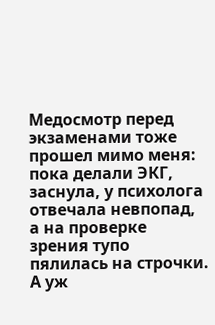Медосмотр перед экзаменами тоже прошел мимо меня: пока делали ЭКГ, заснула, у психолога отвечала невпопад, а на проверке зрения тупо пялилась на строчки. А уж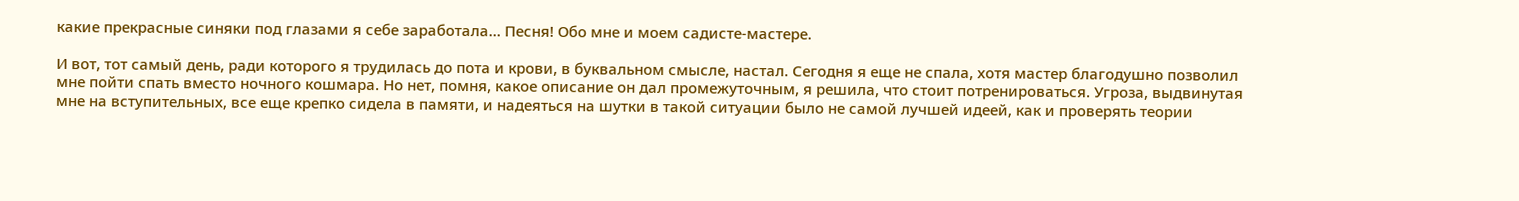какие прекрасные синяки под глазами я себе заработала… Песня! Обо мне и моем садисте-мастере.

И вот, тот самый день, ради которого я трудилась до пота и крови, в буквальном смысле, настал. Сегодня я еще не спала, хотя мастер благодушно позволил мне пойти спать вместо ночного кошмара. Но нет, помня, какое описание он дал промежуточным, я решила, что стоит потренироваться. Угроза, выдвинутая мне на вступительных, все еще крепко сидела в памяти, и надеяться на шутки в такой ситуации было не самой лучшей идеей, как и проверять теории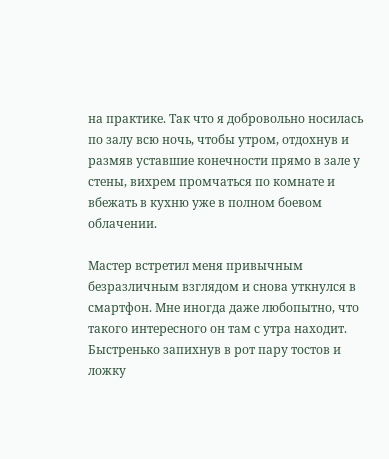на практике. Так что я добровольно носилась по залу всю ночь, чтобы утром, отдохнув и размяв уставшие конечности прямо в зале у стены, вихрем промчаться по комнате и вбежать в кухню уже в полном боевом облачении.

Мастер встретил меня привычным безразличным взглядом и снова уткнулся в смартфон. Мне иногда даже любопытно, что такого интересного он там с утра находит. Быстренько запихнув в рот пару тостов и ложку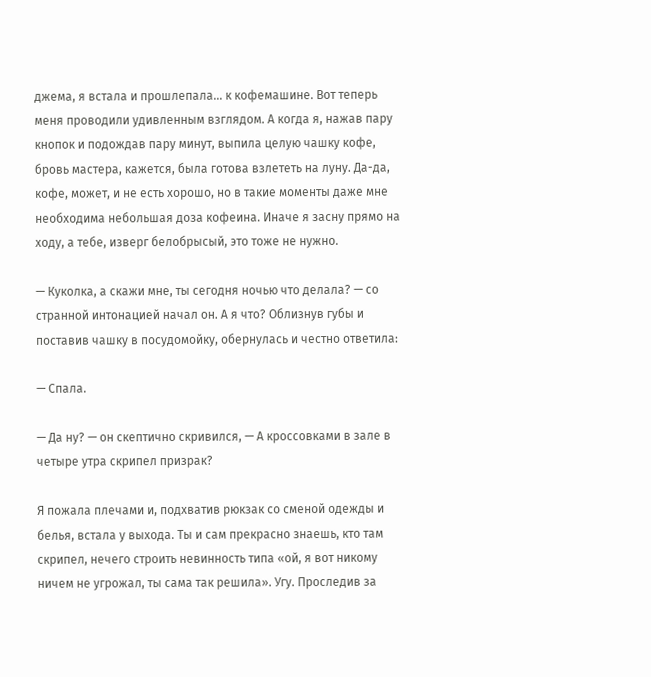джема, я встала и прошлепала… к кофемашине. Вот теперь меня проводили удивленным взглядом. А когда я, нажав пару кнопок и подождав пару минут, выпила целую чашку кофе, бровь мастера, кажется, была готова взлететь на луну. Да-да, кофе, может, и не есть хорошо, но в такие моменты даже мне необходима небольшая доза кофеина. Иначе я засну прямо на ходу, а тебе, изверг белобрысый, это тоже не нужно.

— Куколка, а скажи мне, ты сегодня ночью что делала? — со странной интонацией начал он. А я что? Облизнув губы и поставив чашку в посудомойку, обернулась и честно ответила:

— Спала.

— Да ну? — он скептично скривился, — А кроссовками в зале в четыре утра скрипел призрак?

Я пожала плечами и, подхватив рюкзак со сменой одежды и белья, встала у выхода. Ты и сам прекрасно знаешь, кто там скрипел, нечего строить невинность типа «ой, я вот никому ничем не угрожал, ты сама так решила». Угу. Проследив за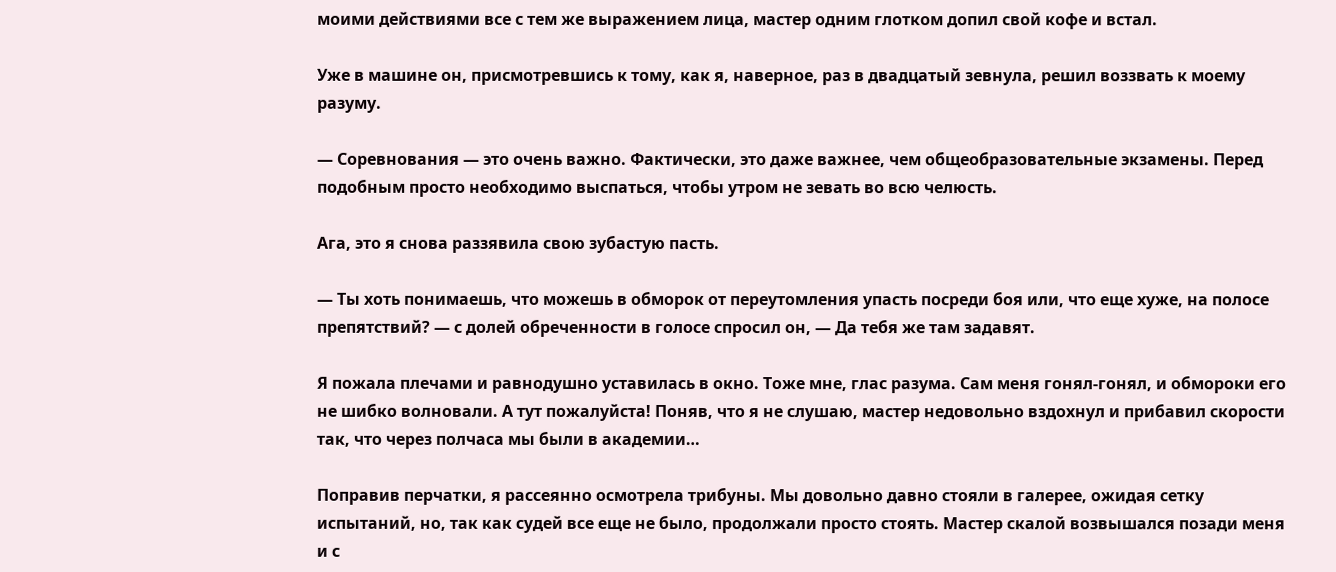моими действиями все с тем же выражением лица, мастер одним глотком допил свой кофе и встал.

Уже в машине он, присмотревшись к тому, как я, наверное, раз в двадцатый зевнула, решил воззвать к моему разуму.

— Соревнования — это очень важно. Фактически, это даже важнее, чем общеобразовательные экзамены. Перед подобным просто необходимо выспаться, чтобы утром не зевать во всю челюсть.

Ага, это я снова раззявила свою зубастую пасть.

— Ты хоть понимаешь, что можешь в обморок от переутомления упасть посреди боя или, что еще хуже, на полосе препятствий? — с долей обреченности в голосе спросил он, — Да тебя же там задавят.

Я пожала плечами и равнодушно уставилась в окно. Тоже мне, глас разума. Сам меня гонял-гонял, и обмороки его не шибко волновали. А тут пожалуйста! Поняв, что я не слушаю, мастер недовольно вздохнул и прибавил скорости так, что через полчаса мы были в академии…

Поправив перчатки, я рассеянно осмотрела трибуны. Мы довольно давно стояли в галерее, ожидая сетку испытаний, но, так как судей все еще не было, продолжали просто стоять. Мастер скалой возвышался позади меня и с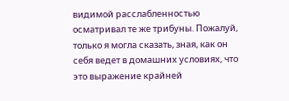видимой расслабленностью осматривал те же трибуны. Пожалуй, только я могла сказать, зная, как он себя ведет в домашних условиях, что это выражение крайней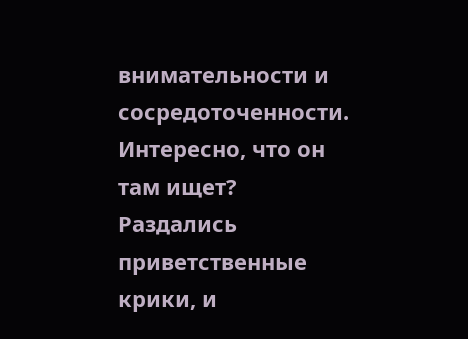внимательности и сосредоточенности. Интересно, что он там ищет? Раздались приветственные крики, и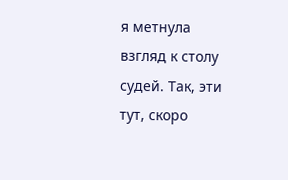я метнула взгляд к столу судей. Так, эти тут, скоро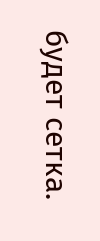будет сетка.